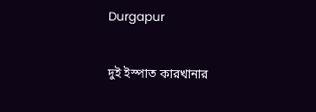Durgapur

দুই ইস্পাত কারখানার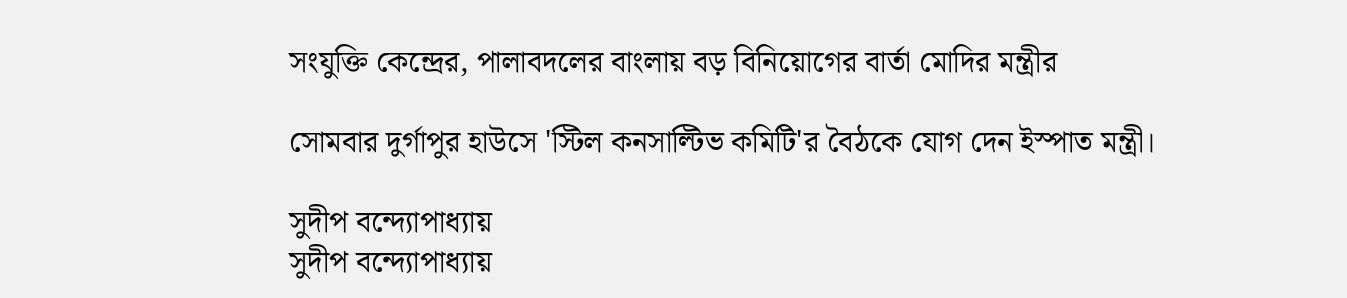সংযুক্তি কেন্দ্রের, পালাবদলের বাংলায় বড় বিনিয়োগের বার্তা মোদির মন্ত্রীর

সোমবার দুর্গাপুর হাউসে 'স্টিল কনসাল্টিভ কমিটি'র বৈঠকে যোগ দেন ইস্পাত মন্ত্রী।

সুদীপ বন্দ্যোপাধ্যায়
সুদীপ বন্দ্যোপাধ্যায়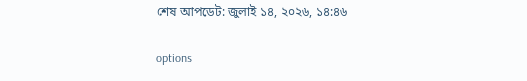শেষ আপডেট: জুলাই ১৪, ২০২৬, ১৪:৪৬

options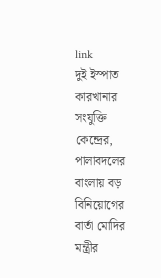link
দুই ইস্পাত কারখানার সংযুক্তি কেন্দ্রের, পালাবদলের বাংলায় বড় বিনিয়োগের বার্তা মোদির মন্ত্রীর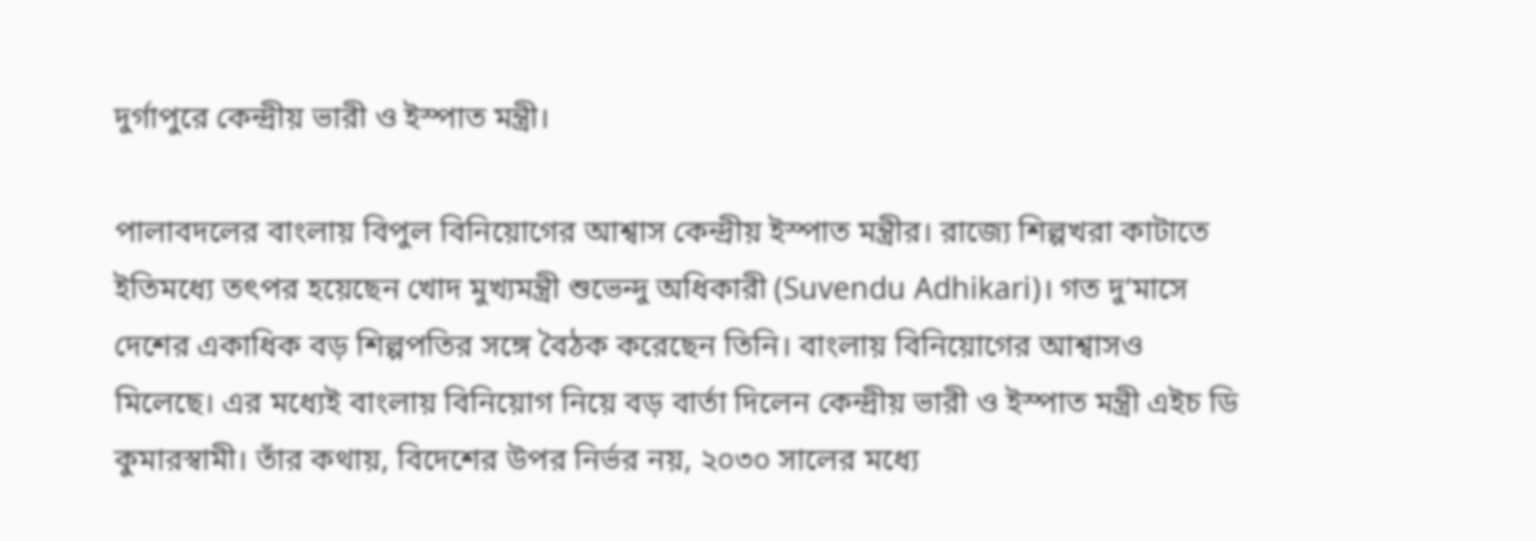দুর্গাপুরে কেন্দ্রীয় ভারী ও ইস্পাত মন্ত্রী।

পালাবদলের বাংলায় বিপুল বিনিয়োগের আশ্বাস কেন্দ্রীয় ইস্পাত মন্ত্রীর। রাজ্যে শিল্পখরা কাটাতে ইতিমধ্যে তৎপর হয়েছেন খোদ মুখ্যমন্ত্রী শুভেন্দু অধিকারী (Suvendu Adhikari)। গত দু’মাসে দেশের একাধিক বড় শিল্পপতির সঙ্গে বৈঠক করেছেন তিনি। বাংলায় বিনিয়োগের আশ্বাসও মিলেছে। এর মধ্যেই বাংলায় বিনিয়োগ নিয়ে বড় বার্তা দিলেন কেন্দ্রীয় ভারী ও ইস্পাত মন্ত্রী এইচ ডি কুমারস্বামী। তাঁর কথায়, বিদেশের উপর নির্ভর নয়, ২০৩০ সালের মধ্যে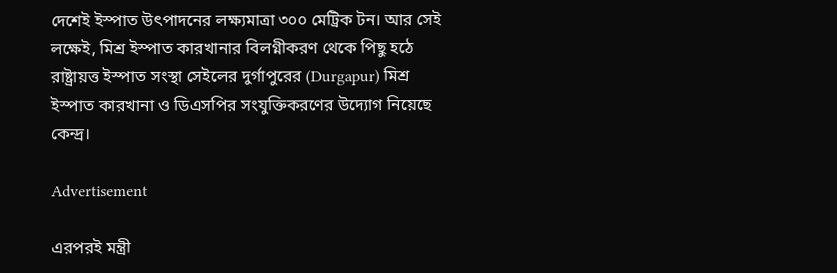দেশেই ইস্পাত উৎপাদনের লক্ষ্যমাত্রা ৩০০ মেট্রিক টন। আর সেই লক্ষেই, মিশ্র ইস্পাত কারখানার বিলগ্নীকরণ থেকে পিছু হঠে রাষ্ট্রায়ত্ত ইস্পাত সংস্থা সেইলের দুর্গাপুরের (Durgapur) মিশ্র ইস্পাত কারখানা ও ডিএসপির সংযুক্তিকরণের উদ্যোগ নিয়েছে কেন্দ্র।

Advertisement

এরপরই মন্ত্রী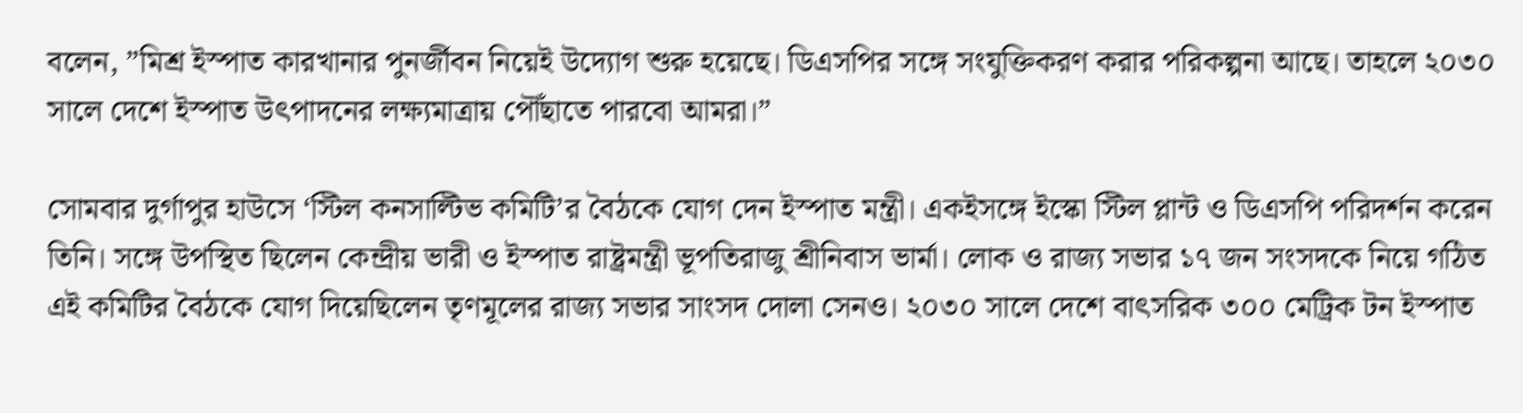বলেন, ”মিশ্র ইস্পাত কারখানার পুনর্জীবন নিয়েই উদ্যোগ শুরু হয়েছে। ডিএসপির সঙ্গে সংযুক্তিকরণ করার পরিকল্পনা আছে। তাহলে ২০৩০ সালে দেশে ইস্পাত উৎপাদনের লক্ষ্যমাত্রায় পৌঁছাতে পারবো আমরা।”

সোমবার দুর্গাপুর হাউসে ‘স্টিল কনসাল্টিভ কমিটি’র বৈঠকে যোগ দেন ইস্পাত মন্ত্রী। একইসঙ্গে ইস্কো স্টিল প্লান্ট ও ডিএসপি পরিদর্শন করেন তিনি। সঙ্গে উপস্থিত ছিলেন কেন্দ্রীয় ভারী ও ইস্পাত রাষ্ট্রমন্ত্রী ভূপতিরাজু শ্রীনিবাস ভার্মা। লোক ও রাজ্য সভার ১৭ জন সংসদকে নিয়ে গঠিত এই কমিটির বৈঠকে যোগ দিয়েছিলেন তৃণমূলের রাজ্য সভার সাংসদ দোলা সেনও। ২০৩০ সালে দেশে বাৎসরিক ৩০০ মেট্রিক টন ইস্পাত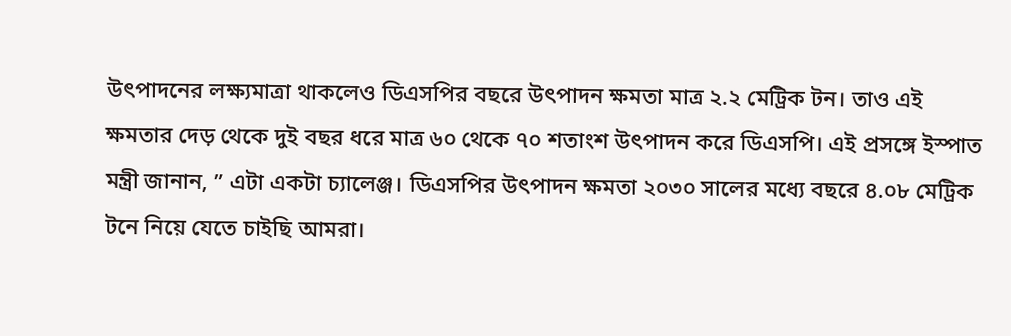উৎপাদনের লক্ষ্যমাত্রা থাকলেও ডিএসপির বছরে উৎপাদন ক্ষমতা মাত্র ২.২ মেট্রিক টন। তাও এই ক্ষমতার দেড় থেকে দুই বছর ধরে মাত্র ৬০ থেকে ৭০ শতাংশ উৎপাদন করে ডিএসপি। এই প্রসঙ্গে ইস্পাত মন্ত্রী জানান, ” এটা একটা চ্যালেঞ্জ। ডিএসপির উৎপাদন ক্ষমতা ২০৩০ সালের মধ্যে বছরে ৪.০৮ মেট্রিক টনে নিয়ে যেতে চাইছি আমরা।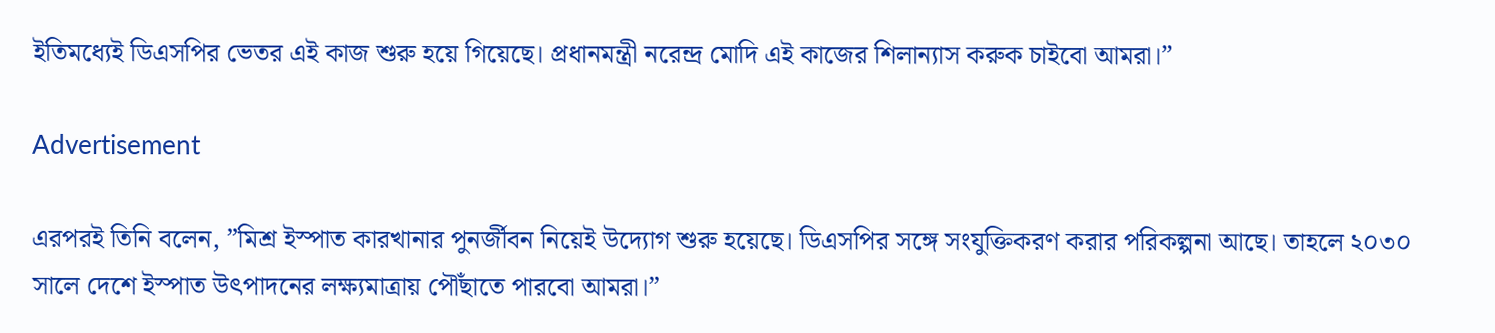ইতিমধ্যেই ডিএসপির ভেতর এই কাজ শুরু হয়ে গিয়েছে। প্রধানমন্ত্রী নরেন্দ্র মোদি এই কাজের শিলান্যাস করুক চাইবো আমরা।”

Advertisement

এরপরই তিনি বলেন, ”মিশ্র ইস্পাত কারখানার পুনর্জীবন নিয়েই উদ্যোগ শুরু হয়েছে। ডিএসপির সঙ্গে সংযুক্তিকরণ করার পরিকল্পনা আছে। তাহলে ২০৩০ সালে দেশে ইস্পাত উৎপাদনের লক্ষ্যমাত্রায় পৌঁছাতে পারবো আমরা।”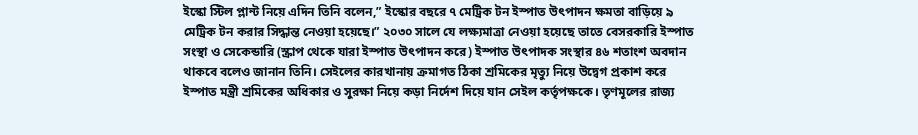ইস্কো স্টিল প্লান্ট নিয়ে এদিন তিনি বলেন,” ইস্কোর বছরে ৭ মেট্রিক টন ইস্পাত উৎপাদন ক্ষমতা বাড়িয়ে ৯ মেট্রিক টন করার সিদ্ধান্ত নেওয়া হয়েছে।” ২০৩০ সালে যে লক্ষ্যমাত্রা নেওয়া হয়েছে তাতে বেসরকারি ইস্পাত সংস্থা ও সেকেন্ডারি (স্ক্রাপ থেকে যারা ইস্পাত উৎপাদন করে) ইস্পাত উৎপাদক সংস্থার ৪৬ শতাংশ অবদান থাকবে বলেও জানান তিনি। সেইলের কারখানায় ক্রমাগত ঠিকা শ্রমিকের মৃত্যু নিয়ে উদ্বেগ প্রকাশ করে ইস্পাত মন্ত্রী শ্রমিকের অধিকার ও সুরক্ষা নিয়ে কড়া নির্দেশ দিয়ে যান সেইল কর্তৃপক্ষকে। তৃণমূলের রাজ্য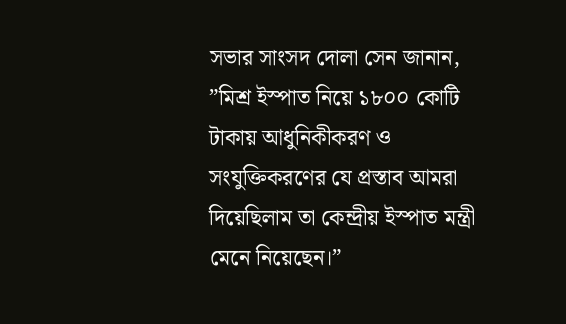সভার সাংসদ দোলা সেন জানান, ”মিশ্র ইস্পাত নিয়ে ১৮০০ কোটি টাকায় আধুনিকীকরণ ও সংযুক্তিকরণের যে প্রস্তাব আমরা দিয়েছিলাম তা কেন্দ্রীয় ইস্পাত মন্ত্রী মেনে নিয়েছেন।”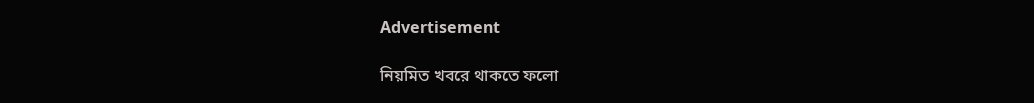Advertisement

নিয়মিত খবরে থাকতে ফলো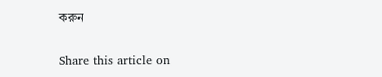করুন

Share this article on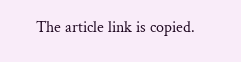The article link is copied.